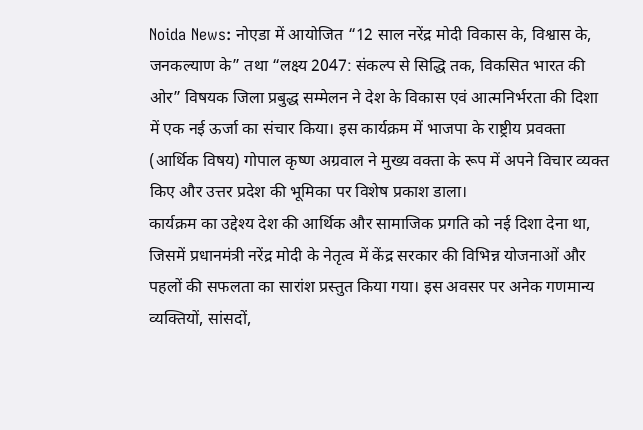Noida News: नोएडा में आयोजित “12 साल नरेंद्र मोदी विकास के, विश्वास के, जनकल्याण के” तथा “लक्ष्य 2047: संकल्प से सिद्धि तक, विकसित भारत की ओर” विषयक जिला प्रबुद्ध सम्मेलन ने देश के विकास एवं आत्मनिर्भरता की दिशा में एक नई ऊर्जा का संचार किया। इस कार्यक्रम में भाजपा के राष्ट्रीय प्रवक्ता (आर्थिक विषय) गोपाल कृष्ण अग्रवाल ने मुख्य वक्ता के रूप में अपने विचार व्यक्त किए और उत्तर प्रदेश की भूमिका पर विशेष प्रकाश डाला।
कार्यक्रम का उद्देश्य देश की आर्थिक और सामाजिक प्रगति को नई दिशा देना था, जिसमें प्रधानमंत्री नरेंद्र मोदी के नेतृत्व में केंद्र सरकार की विभिन्न योजनाओं और पहलों की सफलता का सारांश प्रस्तुत किया गया। इस अवसर पर अनेक गणमान्य व्यक्तियों, सांसदों,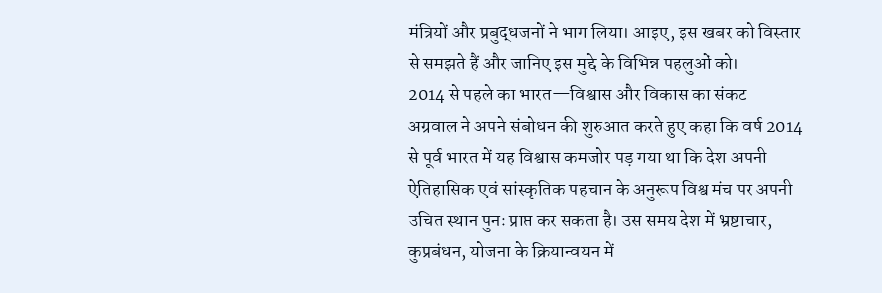मंत्रियों और प्रबुद्धजनों ने भाग लिया। आइए, इस खबर को विस्तार से समझते हैं और जानिए इस मुद्दे के विभिन्न पहलुओं को।
2014 से पहले का भारत—विश्वास और विकास का संकट
अग्रवाल ने अपने संबोधन की शुरुआत करते हुए कहा कि वर्ष 2014 से पूर्व भारत में यह विश्वास कमजोर पड़ गया था कि देश अपनी ऐतिहासिक एवं सांस्कृतिक पहचान के अनुरूप विश्व मंच पर अपनी उचित स्थान पुनः प्राप्त कर सकता है। उस समय देश में भ्रष्टाचार, कुप्रबंधन, योजना के क्रियान्वयन में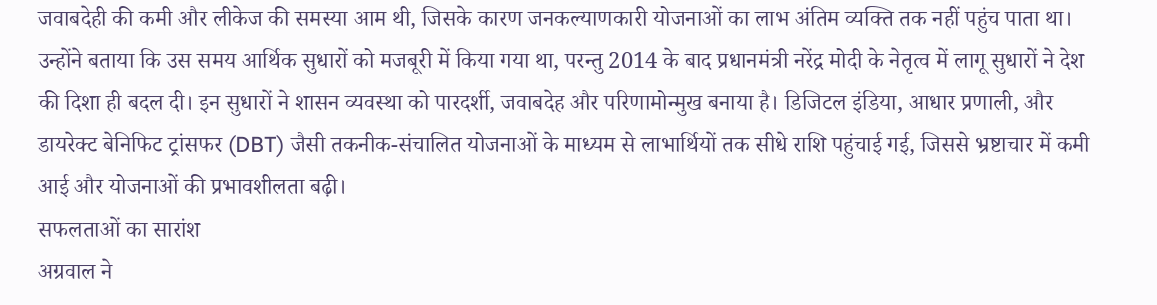जवाबदेही की कमी और लीकेज की समस्या आम थी, जिसके कारण जनकल्याणकारी योजनाओं का लाभ अंतिम व्यक्ति तक नहीं पहुंच पाता था।
उन्होंने बताया कि उस समय आर्थिक सुधारों को मजबूरी में किया गया था, परन्तु 2014 के बाद प्रधानमंत्री नरेंद्र मोदी के नेतृत्व में लागू सुधारों ने देश की दिशा ही बदल दी। इन सुधारों ने शासन व्यवस्था को पारदर्शी, जवाबदेह और परिणामोन्मुख बनाया है। डिजिटल इंडिया, आधार प्रणाली, और डायरेक्ट बेनिफिट ट्रांसफर (DBT) जैसी तकनीक-संचालित योजनाओं के माध्यम से लाभार्थियों तक सीधे राशि पहुंचाई गई, जिससे भ्रष्टाचार में कमी आई और योजनाओं की प्रभावशीलता बढ़ी।
सफलताओं का सारांश
अग्रवाल ने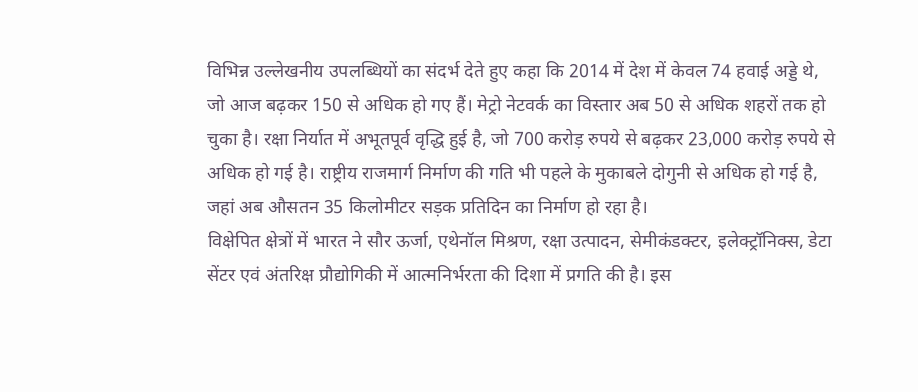विभिन्न उल्लेखनीय उपलब्धियों का संदर्भ देते हुए कहा कि 2014 में देश में केवल 74 हवाई अड्डे थे, जो आज बढ़कर 150 से अधिक हो गए हैं। मेट्रो नेटवर्क का विस्तार अब 50 से अधिक शहरों तक हो चुका है। रक्षा निर्यात में अभूतपूर्व वृद्धि हुई है, जो 700 करोड़ रुपये से बढ़कर 23,000 करोड़ रुपये से अधिक हो गई है। राष्ट्रीय राजमार्ग निर्माण की गति भी पहले के मुकाबले दोगुनी से अधिक हो गई है, जहां अब औसतन 35 किलोमीटर सड़क प्रतिदिन का निर्माण हो रहा है।
विक्षेपित क्षेत्रों में भारत ने सौर ऊर्जा, एथेनॉल मिश्रण, रक्षा उत्पादन, सेमीकंडक्टर, इलेक्ट्रॉनिक्स, डेटा सेंटर एवं अंतरिक्ष प्रौद्योगिकी में आत्मनिर्भरता की दिशा में प्रगति की है। इस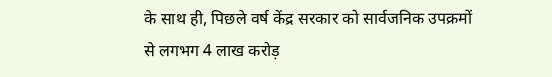के साथ ही, पिछले वर्ष केंद्र सरकार को सार्वजनिक उपक्रमों से लगभग 4 लाख करोड़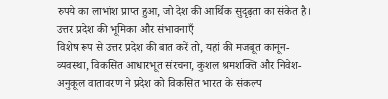रुपये का लाभांश प्राप्त हुआ, जो देश की आर्थिक सुदृढ़ता का संकेत है।
उत्तर प्रदेश की भूमिका और संभावनाएँ
विशेष रूप से उत्तर प्रदेश की बात करें तो, यहां की मजबूत कानून-व्यवस्था, विकसित आधारभूत संरचना, कुशल श्रमशक्ति और निवेश-अनुकूल वातावरण ने प्रदेश को विकसित भारत के संकल्प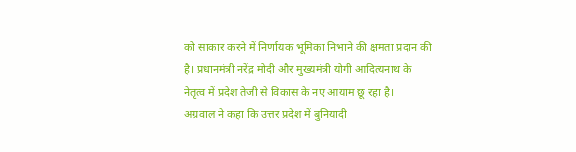को साकार करने में निर्णायक भूमिका निभाने की क्षमता प्रदान की है। प्रधानमंत्री नरेंद्र मोदी और मुख्यमंत्री योगी आदित्यनाथ के नेतृत्व में प्रदेश तेजी से विकास के नए आयाम छू रहा है।
अग्रवाल ने कहा कि उत्तर प्रदेश में बुनियादी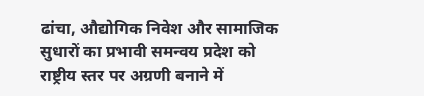ढांचा, औद्योगिक निवेश और सामाजिक सुधारों का प्रभावी समन्वय प्रदेश को राष्ट्रीय स्तर पर अग्रणी बनाने में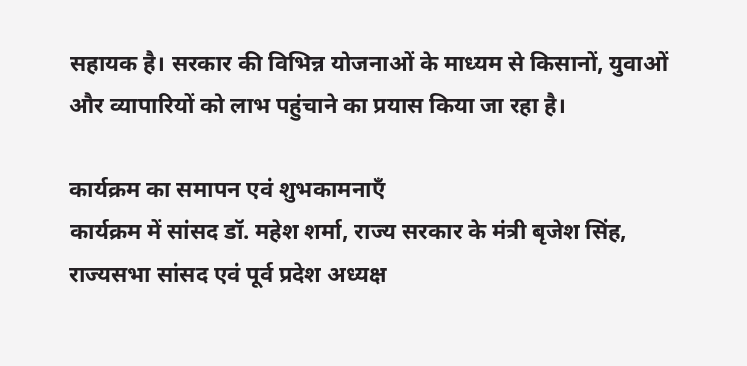सहायक है। सरकार की विभिन्न योजनाओं के माध्यम से किसानों, युवाओं और व्यापारियों को लाभ पहुंचाने का प्रयास किया जा रहा है।

कार्यक्रम का समापन एवं शुभकामनाएँ
कार्यक्रम में सांसद डॉ. महेश शर्मा, राज्य सरकार के मंत्री बृजेश सिंह, राज्यसभा सांसद एवं पूर्व प्रदेश अध्यक्ष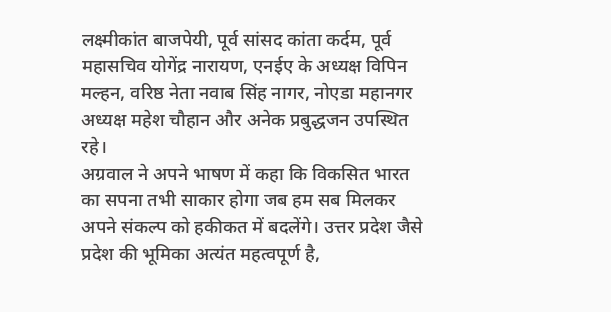लक्ष्मीकांत बाजपेयी, पूर्व सांसद कांता कर्दम, पूर्व महासचिव योगेंद्र नारायण, एनईए के अध्यक्ष विपिन मल्हन, वरिष्ठ नेता नवाब सिंह नागर, नोएडा महानगर अध्यक्ष महेश चौहान और अनेक प्रबुद्धजन उपस्थित रहे।
अग्रवाल ने अपने भाषण में कहा कि विकसित भारत का सपना तभी साकार होगा जब हम सब मिलकर अपने संकल्प को हकीकत में बदलेंगे। उत्तर प्रदेश जैसे प्रदेश की भूमिका अत्यंत महत्वपूर्ण है,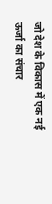जो देश के विकास में एक नई ऊर्जा का संचार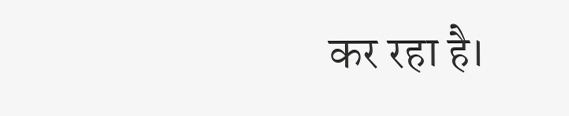कर रहा है।